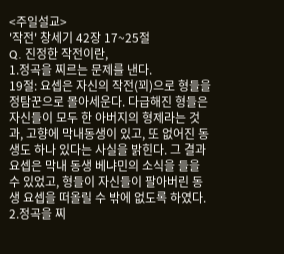<주일설교>
'작전' 창세기 42장 17~25절
Q. 진정한 작전이란,
1.정곡을 찌르는 문제를 낸다.
19절: 요셉은 자신의 작전(꾀)으로 형들을 정탐꾼으로 몰아세운다. 다급해진 형들은 자신들이 모두 한 아버지의 형제라는 것과, 고향에 막내동생이 있고, 또 없어진 동생도 하나 있다는 사실을 밝힌다. 그 결과 요셉은 막내 동생 베냐민의 소식을 들을 수 있었고, 형들이 자신들이 팔아버린 동생 요셉을 떠올릴 수 밖에 없도록 하였다.
2.정곡을 찌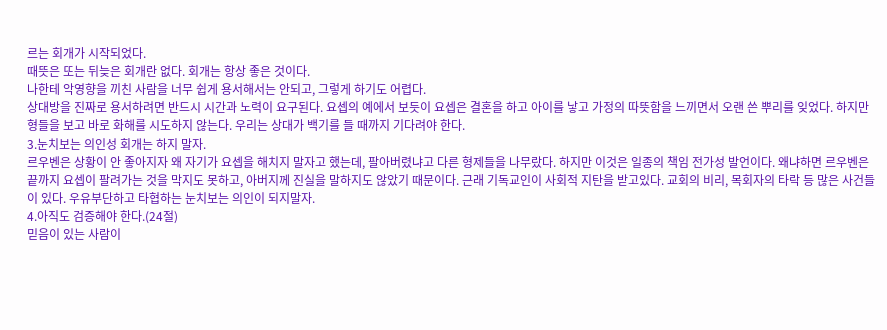르는 회개가 시작되었다.
때뜻은 또는 뒤늦은 회개란 없다. 회개는 항상 좋은 것이다.
나한테 악영향을 끼친 사람을 너무 쉽게 용서해서는 안되고, 그렇게 하기도 어렵다.
상대방을 진짜로 용서하려면 반드시 시간과 노력이 요구된다. 요셉의 예에서 보듯이 요셉은 결혼을 하고 아이를 낳고 가정의 따뜻함을 느끼면서 오랜 쓴 뿌리를 잊었다. 하지만 형들을 보고 바로 화해를 시도하지 않는다. 우리는 상대가 백기를 들 때까지 기다려야 한다.
3.눈치보는 의인성 회개는 하지 말자.
르우벤은 상황이 안 좋아지자 왜 자기가 요셉을 해치지 말자고 했는데, 팔아버렸냐고 다른 형제들을 나무랐다. 하지만 이것은 일종의 책임 전가성 발언이다. 왜냐하면 르우벤은 끝까지 요셉이 팔려가는 것을 막지도 못하고, 아버지께 진실을 말하지도 않았기 때문이다. 근래 기독교인이 사회적 지탄을 받고있다. 교회의 비리, 목회자의 타락 등 많은 사건들이 있다. 우유부단하고 타협하는 눈치보는 의인이 되지말자.
4.아직도 검증해야 한다.(24절)
믿음이 있는 사람이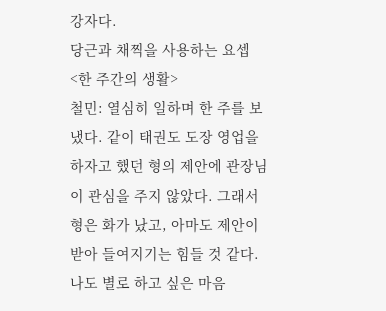강자다.
당근과 채찍을 사용하는 요셉
<한 주간의 생활>
철민: 열심히 일하며 한 주를 보냈다. 같이 태권도 도장 영업을 하자고 했던 형의 제안에 관장님이 관심을 주지 않았다. 그래서 형은 화가 났고, 아마도 제안이 받아 들여지기는 힘들 것 같다. 나도 별로 하고 싶은 마음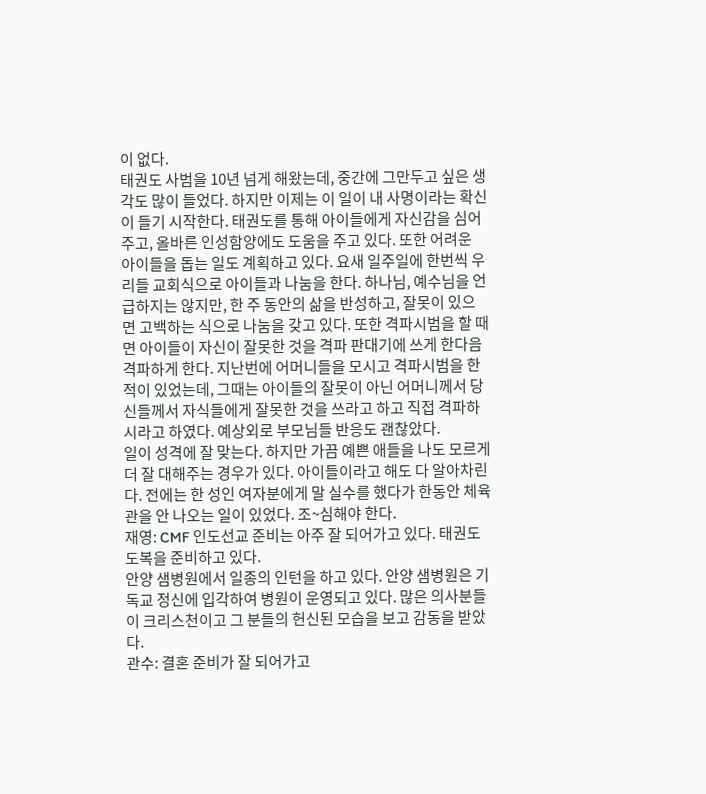이 없다.
태권도 사범을 10년 넘게 해왔는데, 중간에 그만두고 싶은 생각도 많이 들었다. 하지만 이제는 이 일이 내 사명이라는 확신이 들기 시작한다. 태권도를 통해 아이들에게 자신감을 심어주고, 올바른 인성함양에도 도움을 주고 있다. 또한 어려운 아이들을 돕는 일도 계획하고 있다. 요새 일주일에 한번씩 우리들 교회식으로 아이들과 나눔을 한다. 하나님, 예수님을 언급하지는 않지만, 한 주 동안의 삶을 반성하고, 잘못이 있으면 고백하는 식으로 나눔을 갖고 있다. 또한 격파시범을 할 때면 아이들이 자신이 잘못한 것을 격파 판대기에 쓰게 한다음 격파하게 한다. 지난번에 어머니들을 모시고 격파시범을 한 적이 있었는데, 그때는 아이들의 잘못이 아닌 어머니께서 당신들께서 자식들에게 잘못한 것을 쓰라고 하고 직접 격파하시라고 하였다. 예상외로 부모님들 반응도 괜찮았다.
일이 성격에 잘 맞는다. 하지만 가끔 예쁜 애들을 나도 모르게 더 잘 대해주는 경우가 있다. 아이들이라고 해도 다 알아차린다. 전에는 한 성인 여자분에게 말 실수를 했다가 한동안 체육관을 안 나오는 일이 있었다. 조~심해야 한다.
재영: CMF 인도선교 준비는 아주 잘 되어가고 있다. 태권도 도복을 준비하고 있다.
안양 샘병원에서 일종의 인턴을 하고 있다. 안양 샘병원은 기독교 정신에 입각하여 병원이 운영되고 있다. 많은 의사분들이 크리스천이고 그 분들의 헌신된 모습을 보고 감동을 받았다.
관수: 결혼 준비가 잘 되어가고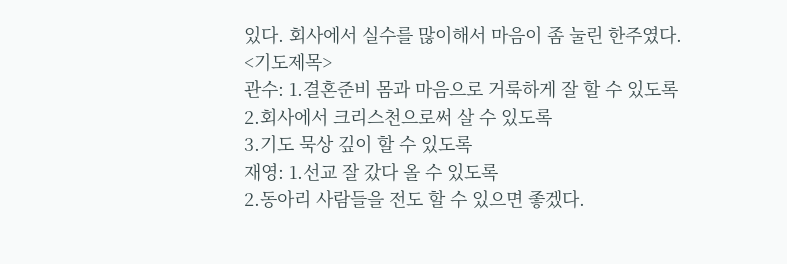있다. 회사에서 실수를 많이해서 마음이 좀 눌린 한주였다.
<기도제목>
관수: 1.결혼준비 몸과 마음으로 거룩하게 잘 할 수 있도록
2.회사에서 크리스천으로써 살 수 있도록
3.기도 묵상 깊이 할 수 있도록
재영: 1.선교 잘 갔다 올 수 있도록
2.동아리 사람들을 전도 할 수 있으면 좋겠다.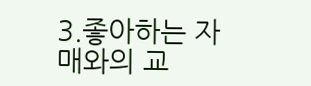3.좋아하는 자매와의 교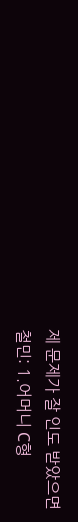제 문제가 잘 인도 받았으면
철민: 1.어머니 C형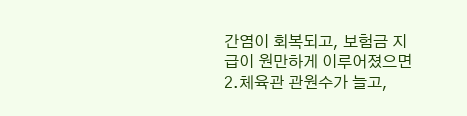간염이 회복되고, 보험금 지급이 원만하게 이루어졌으면
2.체육관 관원수가 늘고,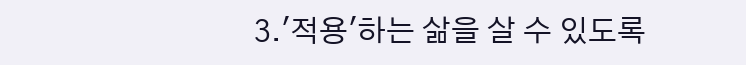3.'적용'하는 삶을 살 수 있도록